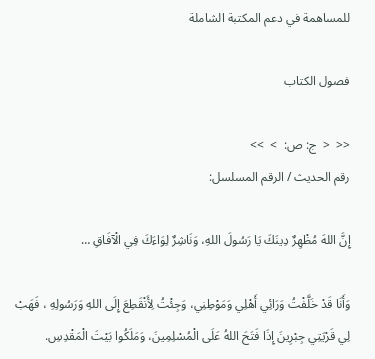للمساهمة في دعم المكتبة الشاملة

فصول الكتاب

<<  <  ج: ص:  >  >>
رقم الحديث / الرقم المسلسل:

إِنَّ اللهَ مُظْهِرٌ دِينَكَ يَا رَسُولَ اللهِ، وَنَاشِرٌ لِوَاءَكَ فِي الْآفَاقِ …

وَأَنَا قَدْ خَلَّفْتُ وَرَائِي أَهْلِي وَمَوْطِنِي، وَجِئْتُ لِأَنْقَطِعَ إِلَى اللهِ وَرَسُولِهِ ، فَهَبْ لِي قَرْيَتِي جِبْرِينَ إِذَا فَتَحَ اللهُ عَلَى الْمُسْلِمِينَ، وَمَلَكُوا بَيْتَ الْمَقْدِسِ.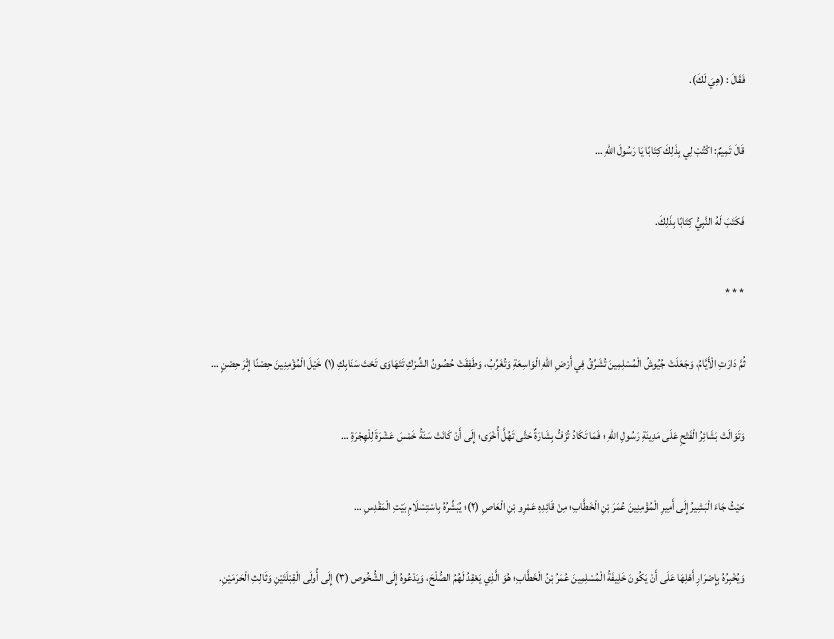فَقَالَ : (هِيَ لَكَ).

قَالَ تَمِيمٌ: اكْتُبْ لِي بِذَلِكَ كِتَابًا يَا رَسُولَ اللهِ …

فَكَتَبَ لَهُ النَّبِيُّ كِتَابًا بِذَلِكَ.

* * *

ثُمَّ دَارَتِ الْأَيَّامُ، وَجَعَلَتْ جُيُوشُ الْمُسْلِمِينَ تُشَرِّقُ فِي أَرْضِ اللهِ الْوَاسِعَةِ وَتُغَرِّبُ، وَطَفِقَتْ حُصُونُ الشِّرْكِ تَتَهَاوَى تَحْتَ سَنَابِكِ (١) خَيْلَ الْمُؤْمِنِينَ حِصْنًا إِثْرَ حِصْنٍ …

وَتَوَالَتْ بَشَائِرُ الْفَتْحِ عَلَى مَدِينَةِ رَسُولِ اللهِ ؛ فَمَا تَكَادُ تُزَفُّ بِشَارَةٌ حَتَّى تَهُلَّ أُخْرَى؛ إِلَى أَنْ كَانَتْ سَنَةُ خَمْسَ عَشْرَةَ لِلْهِجْرَةِ …

حَيْثُ جَاءَ الْبَشِيرُ إِلَى أَمِيرِ الْمُؤْمِنِينَ عُمَرَ بْنِ الْخَطَّابِ؛ مِنْ قَائِدِهِ عَمْرِو بْنِ الْعَاصِ (٢)؛ يُبَشِّرُهُ بِاسْتِسْلَامِ بَيْتِ الْمَقْدِسِ …

وَيُخْبِرُهُ بِإِصْرَارِ أَهْلِهَا عَلَى أَنْ يَكُونَ خَلِيفَةُ الْمُسْلِمِينَ عُمَرُ بْنُ الْخَطَّابِ؛ هُوَ الَّذِي يَعْقِدُ لَهُمُ الصُّلْحَ، وَيَدْعُوهُ إِلَى الشُّخُوص (٣) إِلَى أُولَى الْقِبْلَتَيْنِ وَثَالِثِ الْحَرَمَيْنِ.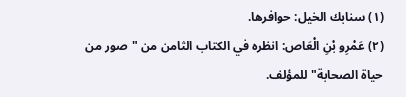(١) سنابك الخيل: حوافرها.
(٢) عَمْرِو بْنِ الْعَاص: انظره في الكتاب الثامن من "صور من حياة الصحابة" للمؤلف.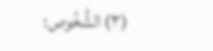(٣) الشُّخُوص: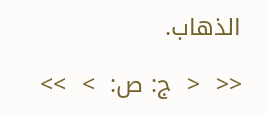الذهاب.

<<  <  ج: ص:  >  >>